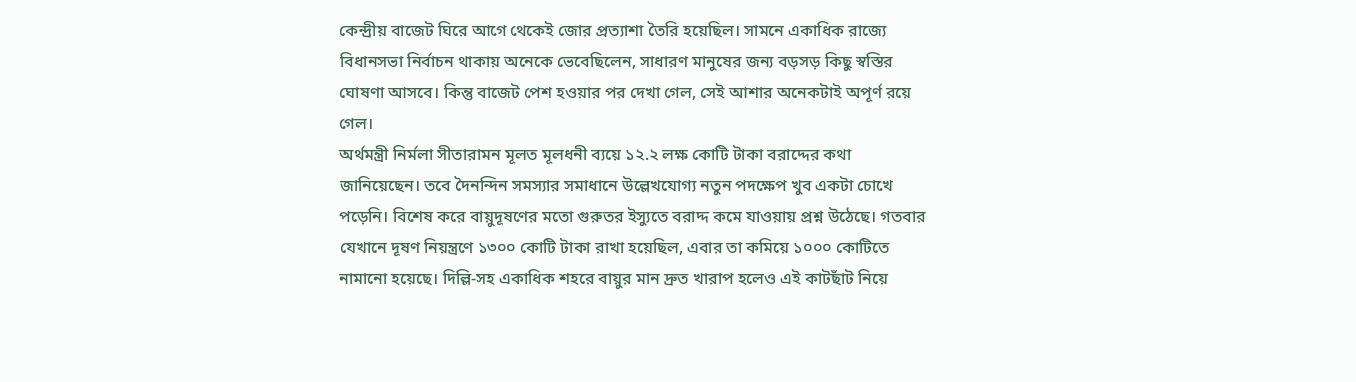কেন্দ্রীয় বাজেট ঘিরে আগে থেকেই জোর প্রত্যাশা তৈরি হয়েছিল। সামনে একাধিক রাজ্যে বিধানসভা নির্বাচন থাকায় অনেকে ভেবেছিলেন, সাধারণ মানুষের জন্য বড়সড় কিছু স্বস্তির ঘোষণা আসবে। কিন্তু বাজেট পেশ হওয়ার পর দেখা গেল, সেই আশার অনেকটাই অপূর্ণ রয়ে গেল।
অর্থমন্ত্রী নির্মলা সীতারামন মূলত মূলধনী ব্যয়ে ১২.২ লক্ষ কোটি টাকা বরাদ্দের কথা জানিয়েছেন। তবে দৈনন্দিন সমস্যার সমাধানে উল্লেখযোগ্য নতুন পদক্ষেপ খুব একটা চোখে পড়েনি। বিশেষ করে বায়ুদূষণের মতো গুরুতর ইস্যুতে বরাদ্দ কমে যাওয়ায় প্রশ্ন উঠেছে। গতবার যেখানে দূষণ নিয়ন্ত্রণে ১৩০০ কোটি টাকা রাখা হয়েছিল, এবার তা কমিয়ে ১০০০ কোটিতে নামানো হয়েছে। দিল্লি-সহ একাধিক শহরে বায়ুর মান দ্রুত খারাপ হলেও এই কাটছাঁট নিয়ে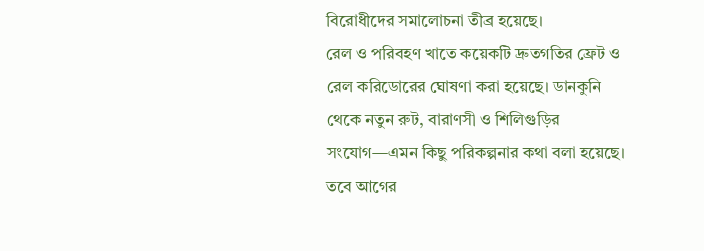বিরোধীদের সমালোচনা তীব্র হয়েছে।
রেল ও পরিবহণ খাতে কয়েকটি দ্রুতগতির ফ্রেট ও রেল করিডোরের ঘোষণা করা হয়েছে। ডানকুনি থেকে নতুন রুট, বারাণসী ও শিলিগুড়ির সংযোগ—এমন কিছু পরিকল্পনার কথা বলা হয়েছে। তবে আগের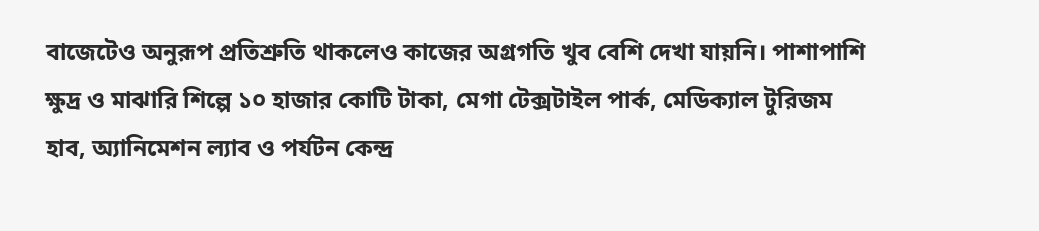বাজেটেও অনুরূপ প্রতিশ্রুতি থাকলেও কাজের অগ্রগতি খুব বেশি দেখা যায়নি। পাশাপাশি ক্ষুদ্র ও মাঝারি শিল্পে ১০ হাজার কোটি টাকা, মেগা টেক্সটাইল পার্ক, মেডিক্যাল টুরিজম হাব, অ্যানিমেশন ল্যাব ও পর্যটন কেন্দ্র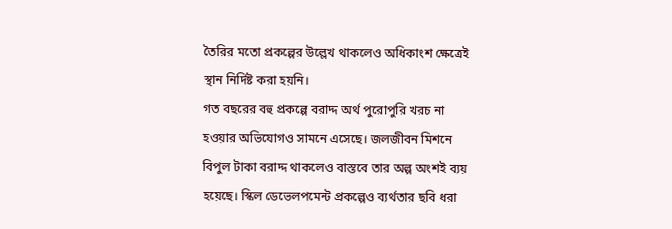তৈরির মতো প্রকল্পের উল্লেখ থাকলেও অধিকাংশ ক্ষেত্রেই স্থান নির্দিষ্ট করা হয়নি।
গত বছরের বহু প্রকল্পে বরাদ্দ অর্থ পুরোপুরি খরচ না হওয়ার অভিযোগও সামনে এসেছে। জলজীবন মিশনে বিপুল টাকা বরাদ্দ থাকলেও বাস্তবে তার অল্প অংশই ব্যয় হয়েছে। স্কিল ডেভেলপমেন্ট প্রকল্পেও ব্যর্থতার ছবি ধরা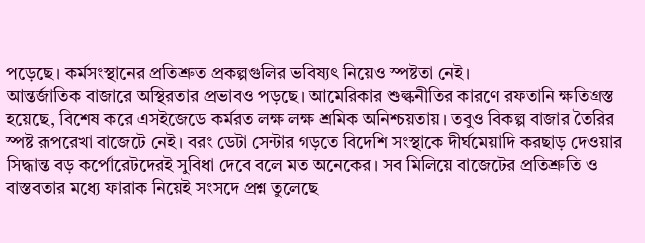পড়েছে। কর্মসংস্থানের প্রতিশ্রুত প্রকল্পগুলির ভবিষ্যৎ নিয়েও স্পষ্টতা নেই।
আন্তর্জাতিক বাজারে অস্থিরতার প্রভাবও পড়ছে। আমেরিকার শুল্কনীতির কারণে রফতানি ক্ষতিগ্রস্ত হয়েছে, বিশেষ করে এসইজেডে কর্মরত লক্ষ লক্ষ শ্রমিক অনিশ্চয়তায়। তবুও বিকল্প বাজার তৈরির স্পষ্ট রূপরেখা বাজেটে নেই। বরং ডেটা সেন্টার গড়তে বিদেশি সংস্থাকে দীর্ঘমেয়াদি করছাড় দেওয়ার সিদ্ধান্ত বড় কর্পোরেটদেরই সুবিধা দেবে বলে মত অনেকের। সব মিলিয়ে বাজেটের প্রতিশ্রুতি ও বাস্তবতার মধ্যে ফারাক নিয়েই সংসদে প্রশ্ন তুলেছে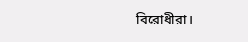বিরোধীরা।